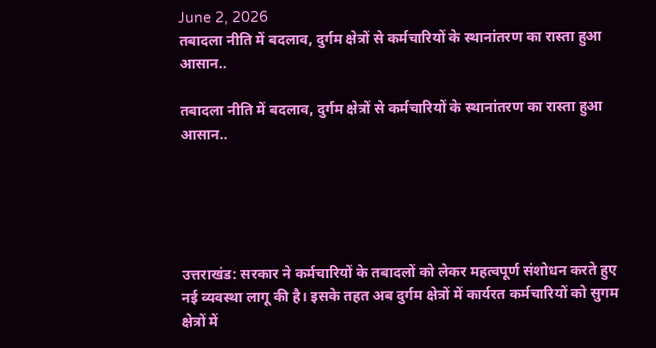June 2, 2026
तबादला नीति में बदलाव, दुर्गम क्षेत्रों से कर्मचारियों के स्थानांतरण का रास्ता हुआ आसान..

तबादला नीति में बदलाव, दुर्गम क्षेत्रों से कर्मचारियों के स्थानांतरण का रास्ता हुआ आसान..





उत्तराखंड: सरकार ने कर्मचारियों के तबादलों को लेकर महत्वपूर्ण संशोधन करते हुए नई व्यवस्था लागू की है। इसके तहत अब दुर्गम क्षेत्रों में कार्यरत कर्मचारियों को सुगम क्षेत्रों में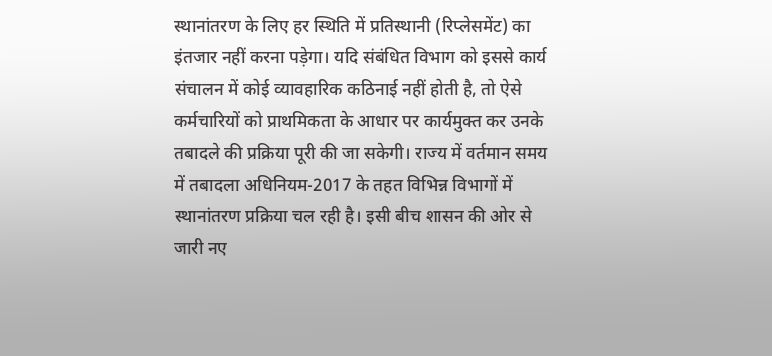स्थानांतरण के लिए हर स्थिति में प्रतिस्थानी (रिप्लेसमेंट) का इंतजार नहीं करना पड़ेगा। यदि संबंधित विभाग को इससे कार्य संचालन में कोई व्यावहारिक कठिनाई नहीं होती है, तो ऐसे कर्मचारियों को प्राथमिकता के आधार पर कार्यमुक्त कर उनके तबादले की प्रक्रिया पूरी की जा सकेगी। राज्य में वर्तमान समय में तबादला अधिनियम-2017 के तहत विभिन्न विभागों में स्थानांतरण प्रक्रिया चल रही है। इसी बीच शासन की ओर से जारी नए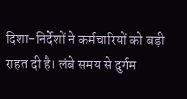दिशा-निर्देशों ने कर्मचारियों को बड़ी राहत दी है। लंबे समय से दुर्गम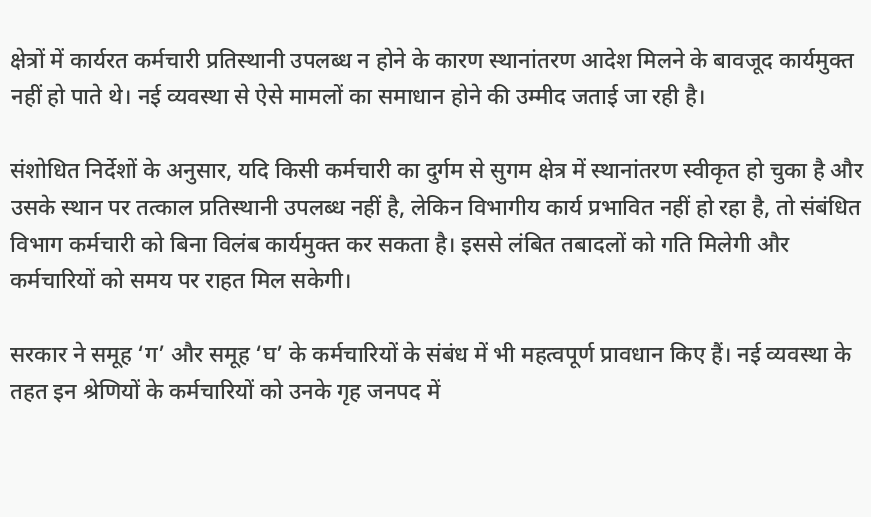क्षेत्रों में कार्यरत कर्मचारी प्रतिस्थानी उपलब्ध न होने के कारण स्थानांतरण आदेश मिलने के बावजूद कार्यमुक्त नहीं हो पाते थे। नई व्यवस्था से ऐसे मामलों का समाधान होने की उम्मीद जताई जा रही है।

संशोधित निर्देशों के अनुसार, यदि किसी कर्मचारी का दुर्गम से सुगम क्षेत्र में स्थानांतरण स्वीकृत हो चुका है और उसके स्थान पर तत्काल प्रतिस्थानी उपलब्ध नहीं है, लेकिन विभागीय कार्य प्रभावित नहीं हो रहा है, तो संबंधित विभाग कर्मचारी को बिना विलंब कार्यमुक्त कर सकता है। इससे लंबित तबादलों को गति मिलेगी और कर्मचारियों को समय पर राहत मिल सकेगी।

सरकार ने समूह ‘ग’ और समूह ‘घ’ के कर्मचारियों के संबंध में भी महत्वपूर्ण प्रावधान किए हैं। नई व्यवस्था के तहत इन श्रेणियों के कर्मचारियों को उनके गृह जनपद में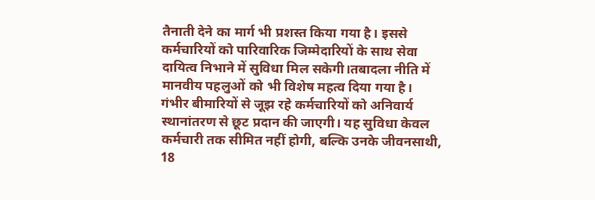तैनाती देने का मार्ग भी प्रशस्त किया गया है। इससे कर्मचारियों को पारिवारिक जिम्मेदारियों के साथ सेवा दायित्व निभाने में सुविधा मिल सकेगी।तबादला नीति में मानवीय पहलुओं को भी विशेष महत्व दिया गया है। गंभीर बीमारियों से जूझ रहे कर्मचारियों को अनिवार्य स्थानांतरण से छूट प्रदान की जाएगी। यह सुविधा केवल कर्मचारी तक सीमित नहीं होगी, बल्कि उनके जीवनसाथी, 18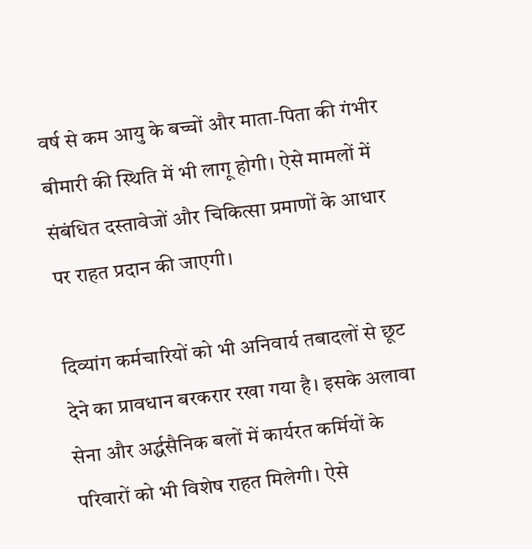वर्ष से कम आयु के बच्चों और माता-पिता की गंभीर बीमारी की स्थिति में भी लागू होगी। ऐसे मामलों में संबंधित दस्तावेजों और चिकित्सा प्रमाणों के आधार पर राहत प्रदान की जाएगी।

दिव्यांग कर्मचारियों को भी अनिवार्य तबादलों से छूट देने का प्रावधान बरकरार रखा गया है। इसके अलावा सेना और अर्द्धसैनिक बलों में कार्यरत कर्मियों के परिवारों को भी विशेष राहत मिलेगी। ऐसे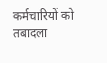कर्मचारियों को तबादला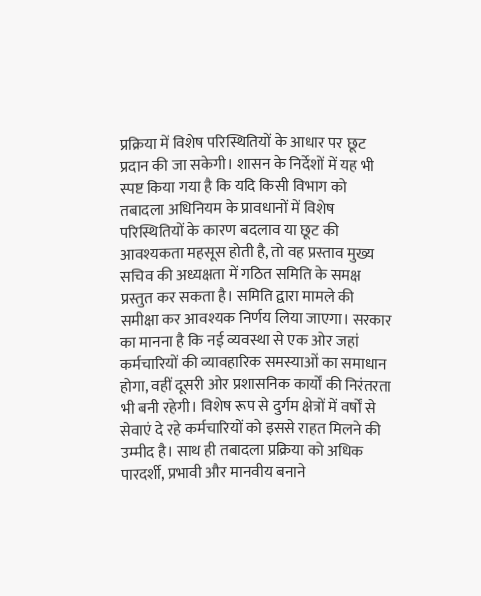प्रक्रिया में विशेष परिस्थितियों के आधार पर छूट प्रदान की जा सकेगी। शासन के निर्देशों में यह भी स्पष्ट किया गया है कि यदि किसी विभाग को तबादला अधिनियम के प्रावधानों में विशेष परिस्थितियों के कारण बदलाव या छूट की आवश्यकता महसूस होती है, तो वह प्रस्ताव मुख्य सचिव की अध्यक्षता में गठित समिति के समक्ष प्रस्तुत कर सकता है। समिति द्वारा मामले की समीक्षा कर आवश्यक निर्णय लिया जाएगा। सरकार का मानना है कि नई व्यवस्था से एक ओर जहां कर्मचारियों की व्यावहारिक समस्याओं का समाधान होगा, वहीं दूसरी ओर प्रशासनिक कार्यों की निरंतरता भी बनी रहेगी। विशेष रूप से दुर्गम क्षेत्रों में वर्षों से सेवाएं दे रहे कर्मचारियों को इससे राहत मिलने की उम्मीद है। साथ ही तबादला प्रक्रिया को अधिक पारदर्शी, प्रभावी और मानवीय बनाने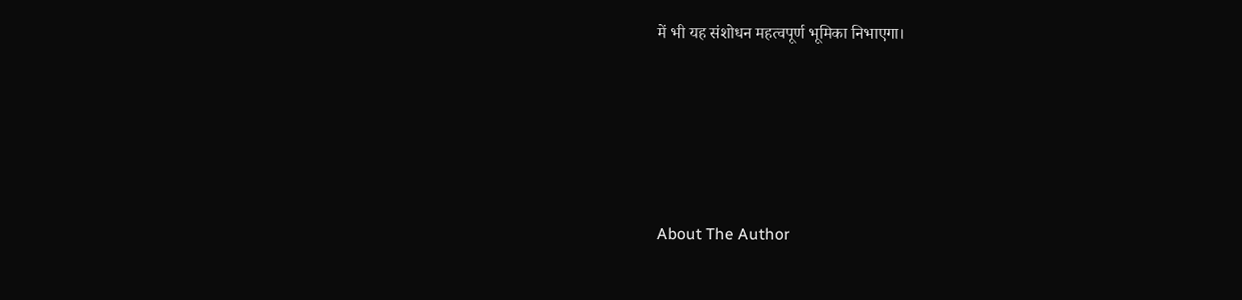में भी यह संशोधन महत्वपूर्ण भूमिका निभाएगा।







About The Author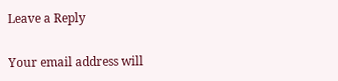Leave a Reply

Your email address will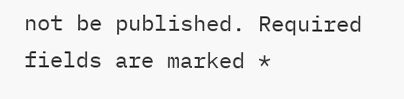not be published. Required fields are marked *